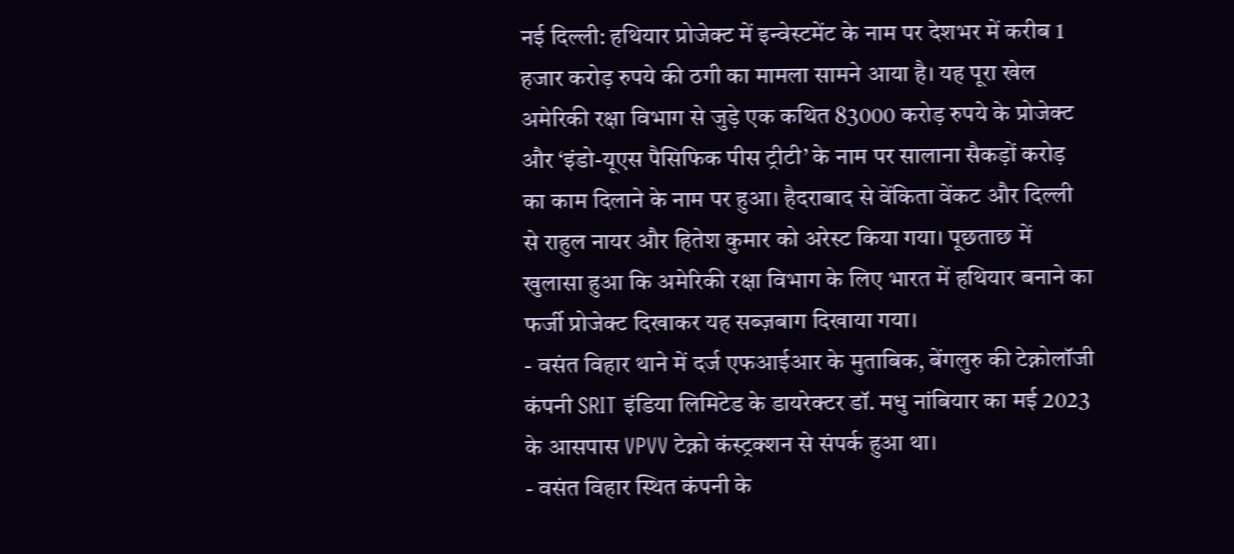नई दिल्ली: हथियार प्रोजेक्ट में इन्वेस्टमेंट के नाम पर देशभर में करीब 1 हजार करोड़ रुपये की ठगी का मामला सामने आया है। यह पूरा खेल अमेरिकी रक्षा विभाग से जुड़े एक कथित 83000 करोड़ रुपये के प्रोजेक्ट और ‘इंडो-यूएस पैसिफिक पीस ट्रीटी’ के नाम पर सालाना सैकड़ों करोड़ का काम दिलाने के नाम पर हुआ। हैदराबाद से वेंकिता वेंकट और दिल्ली से राहुल नायर और हितेश कुमार को अरेस्ट किया गया। पूछताछ में खुलासा हुआ कि अमेरिकी रक्षा विभाग के लिए भारत में हथियार बनाने का फर्जी प्रोजेक्ट दिखाकर यह सब्ज़बाग दिखाया गया।
- वसंत विहार थाने में दर्ज एफआईआर के मुताबिक, बेंगलुरु की टेक्नोलॉजी कंपनी SRIT इंडिया लिमिटेड के डायरेक्टर डॉ. मधु नांबियार का मई 2023 के आसपास VPVV टेक्नो कंस्ट्रक्शन से संपर्क हुआ था।
- वसंत विहार स्थित कंपनी के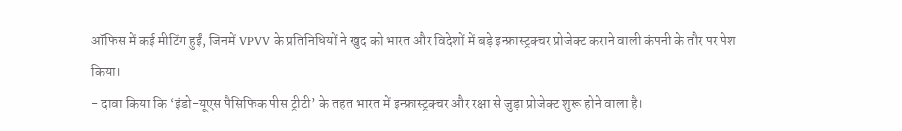ऑफिस में कई मीटिंग हुईं, जिनमें VPVV के प्रतिनिधियों ने खुद को भारत और विदेशों में बड़े इन्फ्रास्ट्रक्चर प्रोजेक्ट कराने वाली कंपनी के तौर पर पेश किया।
- दावा किया कि ‘इंडो-यूएस पैसिफिक पीस ट्रीटी’ के तहत भारत में इन्फ्रास्ट्रक्चर और रक्षा से जुड़ा प्रोजेक्ट शुरू होने वाला है।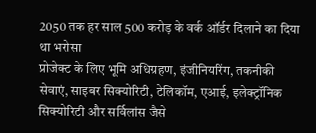2050 तक हर साल 500 करोड़ के वर्क ऑर्डर दिलाने का दिया था भरोसा
प्रोजेक्ट के लिए भूमि अधिग्रहण, इंजीनियरिंग, तकनीकी सेवाएं, साइबर सिक्योरिटी, टेलिकॉम, एआई, इलेक्ट्रॉनिक सिक्योरिटी और सर्विलांस जैसे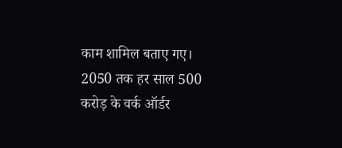काम शामिल बताए गए। 2050 तक हर साल 500 करोड़ के वर्क ऑर्डर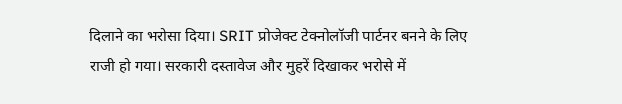दिलाने का भरोसा दिया। SRIT प्रोजेक्ट टेक्नोलॉजी पार्टनर बनने के लिए राजी हो गया। सरकारी दस्तावेज और मुहरें दिखाकर भरोसे में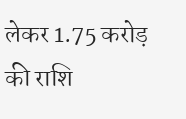लेकर 1.75 करोड़ की राशि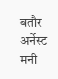बतौर अर्नेस्ट मनी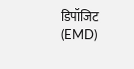डिपॉजिट (EMD)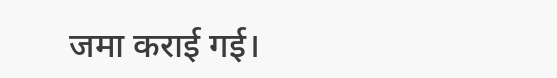जमा कराई गई।